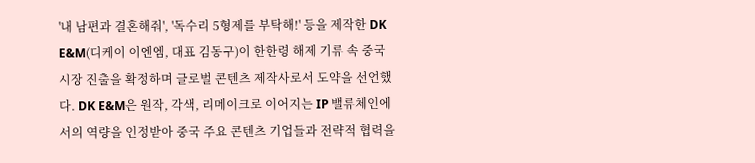'내 남편과 결혼해줘', '독수리 5형제를 부탁해!' 등을 제작한 DK E&M(디케이 이엔엠, 대표 김동구)이 한한령 해제 기류 속 중국 시장 진출을 확정하며 글로벌 콘텐츠 제작사로서 도약을 선언했다. DK E&M은 원작, 각색, 리메이크로 이어지는 IP 밸류체인에서의 역량을 인정받아 중국 주요 콘텐츠 기업들과 전략적 협력을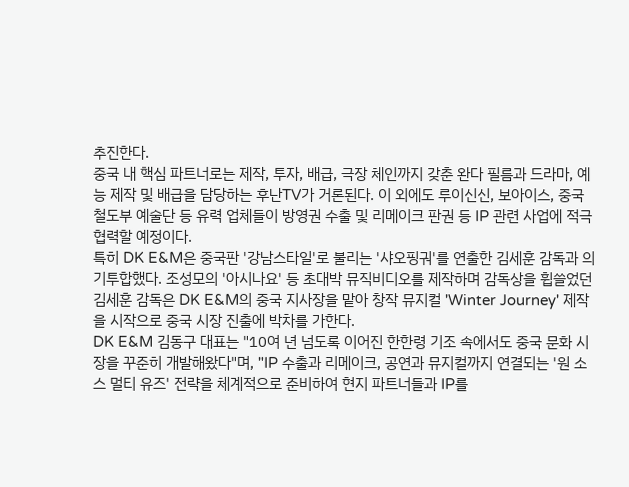추진한다.
중국 내 핵심 파트너로는 제작, 투자, 배급, 극장 체인까지 갖춘 완다 필름과 드라마, 예능 제작 및 배급을 담당하는 후난TV가 거론된다. 이 외에도 루이신신, 보아이스, 중국 철도부 예술단 등 유력 업체들이 방영권 수출 및 리메이크 판권 등 IP 관련 사업에 적극 협력할 예정이다.
특히 DK E&M은 중국판 '강남스타일'로 불리는 '샤오핑궈'를 연출한 김세훈 감독과 의기투합했다. 조성모의 '아시나요' 등 초대박 뮤직비디오를 제작하며 감독상을 휩쓸었던 김세훈 감독은 DK E&M의 중국 지사장을 맡아 창작 뮤지컬 'Winter Journey' 제작을 시작으로 중국 시장 진출에 박차를 가한다.
DK E&M 김동구 대표는 "10여 년 넘도록 이어진 한한령 기조 속에서도 중국 문화 시장을 꾸준히 개발해왔다"며, "IP 수출과 리메이크, 공연과 뮤지컬까지 연결되는 '원 소스 멀티 유즈' 전략을 체계적으로 준비하여 현지 파트너들과 IP를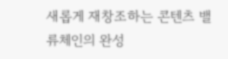새롭게 재창조하는 콘텐츠 밸류체인의 완성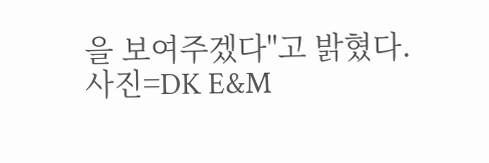을 보여주겠다"고 밝혔다.
사진=DK E&M